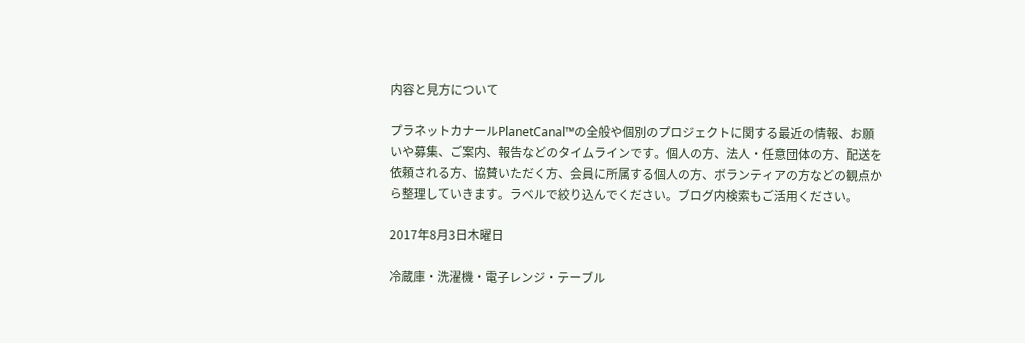内容と見方について

プラネットカナールPlanetCanal™の全般や個別のプロジェクトに関する最近の情報、お願いや募集、ご案内、報告などのタイムラインです。個人の方、法人・任意団体の方、配送を依頼される方、協賛いただく方、会員に所属する個人の方、ボランティアの方などの観点から整理していきます。ラベルで絞り込んでください。ブログ内検索もご活用ください。

2017年8月3日木曜日

冷蔵庫・洗濯機・電子レンジ・テーブル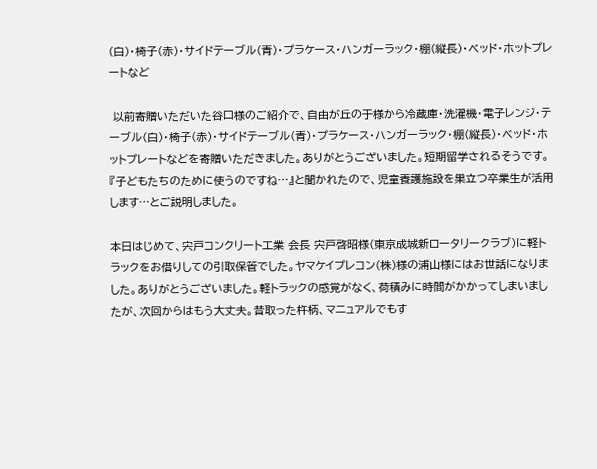(白)・椅子(赤)・サイドテーブル(青)・プラケース・ハンガーラック・棚(縦長)・ベッド・ホットプレートなど

 以前寄贈いただいた谷口様のご紹介で、自由が丘の于様から冷蔵庫・洗濯機・電子レンジ・テーブル(白)・椅子(赤)・サイドテーブル(青)・プラケース・ハンガーラック・棚(縦長)・ベッド・ホットプレートなどを寄贈いただきました。ありがとうございました。短期留学されるそうです。『子どもたちのために使うのですね…』と聞かれたので、児童養護施設を巣立つ卒業生が活用します…とご説明しました。

本日はじめて、宍戸コンクリート工業 会長 宍戸啓昭様(東京成城新ロータリークラブ)に軽トラックをお借りしての引取保管でした。ヤマケイプレコン(株)様の浦山様にはお世話になりました。ありがとうございました。軽トラックの感覚がなく、荷積みに時間がかかってしまいましたが、次回からはもう大丈夫。昔取った杵柄、マニュアルでもす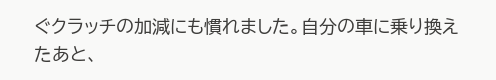ぐクラッチの加減にも慣れました。自分の車に乗り換えたあと、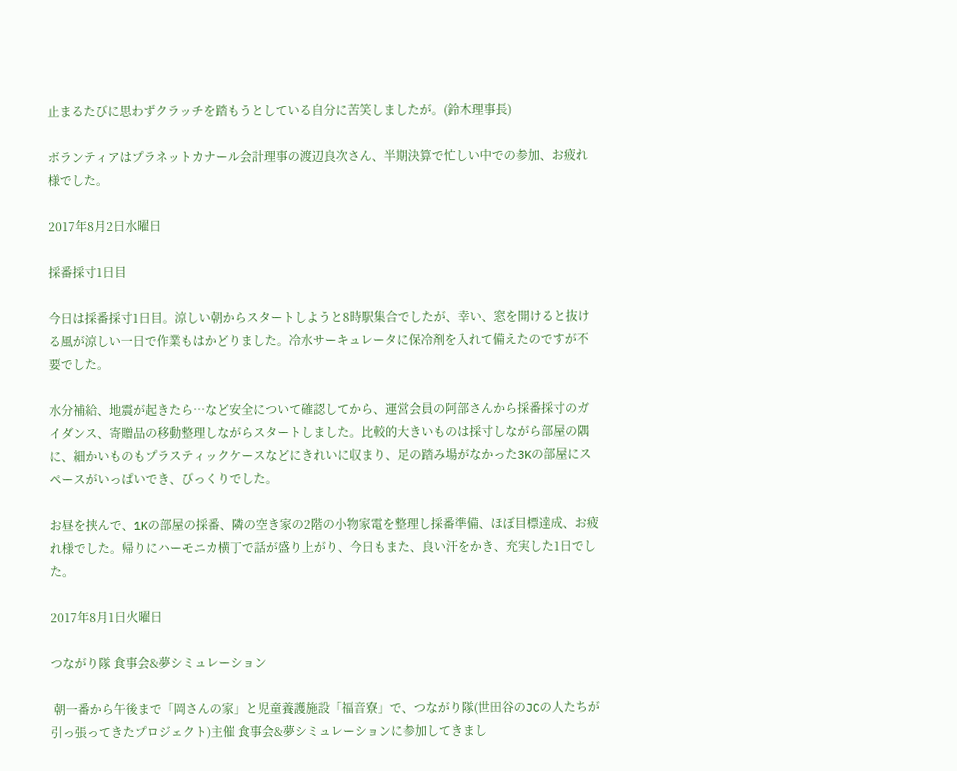止まるたびに思わずクラッチを踏もうとしている自分に苦笑しましたが。(鈴木理事長)

ボランティアはプラネットカナール会計理事の渡辺良次さん、半期決算で忙しい中での参加、お疲れ様でした。

2017年8月2日水曜日

採番採寸1日目

今日は採番採寸1日目。涼しい朝からスタートしようと8時駅集合でしたが、幸い、窓を開けると抜ける風が涼しい一日で作業もはかどりました。冷水サーキュレータに保冷剤を入れて備えたのですが不要でした。

水分補給、地震が起きたら…など安全について確認してから、運営会員の阿部さんから採番採寸のガイダンス、寄贈品の移動整理しながらスタートしました。比較的大きいものは採寸しながら部屋の隅に、細かいものもプラスティックケースなどにきれいに収まり、足の踏み場がなかった3Kの部屋にスペースがいっぱいでき、びっくりでした。

お昼を挟んで、1Kの部屋の採番、隣の空き家の2階の小物家電を整理し採番準備、ほぼ目標達成、お疲れ様でした。帰りにハーモニカ横丁で話が盛り上がり、今日もまた、良い汗をかき、充実した1日でした。

2017年8月1日火曜日

つながり隊 食事会&夢シミュレーション

 朝一番から午後まで「岡さんの家」と児童養護施設「福音寮」で、つながり隊(世田谷のJCの人たちが引っ張ってきたプロジェクト)主催 食事会&夢シミュレーションに参加してきまし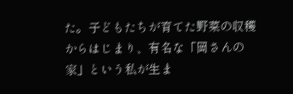た。子どもたちが育てた野菜の収穫からはじまり、有名な「岡さんの家」という私が生ま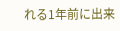れる1年前に出来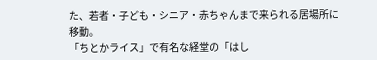た、若者・子ども・シニア・赤ちゃんまで来られる居場所に移動。
「ちとかライス」で有名な経堂の「はし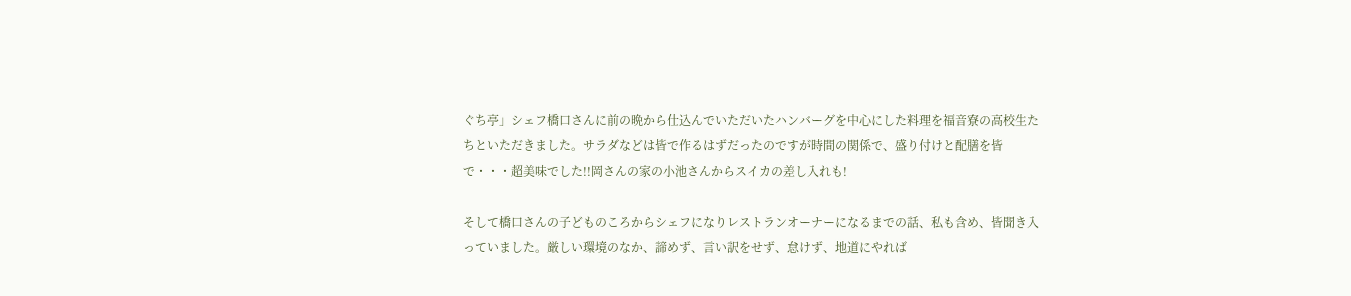ぐち亭」シェフ橋口さんに前の晩から仕込んでいただいたハンバーグを中心にした料理を福音寮の高校生たちといただきました。サラダなどは皆で作るはずだったのですが時間の関係で、盛り付けと配膳を皆で・・・超美味でした!!岡さんの家の小池さんからスイカの差し入れも!

そして橋口さんの子どものころからシェフになりレストランオーナーになるまでの話、私も含め、皆聞き入っていました。厳しい環境のなか、諦めず、言い訳をせず、怠けず、地道にやれば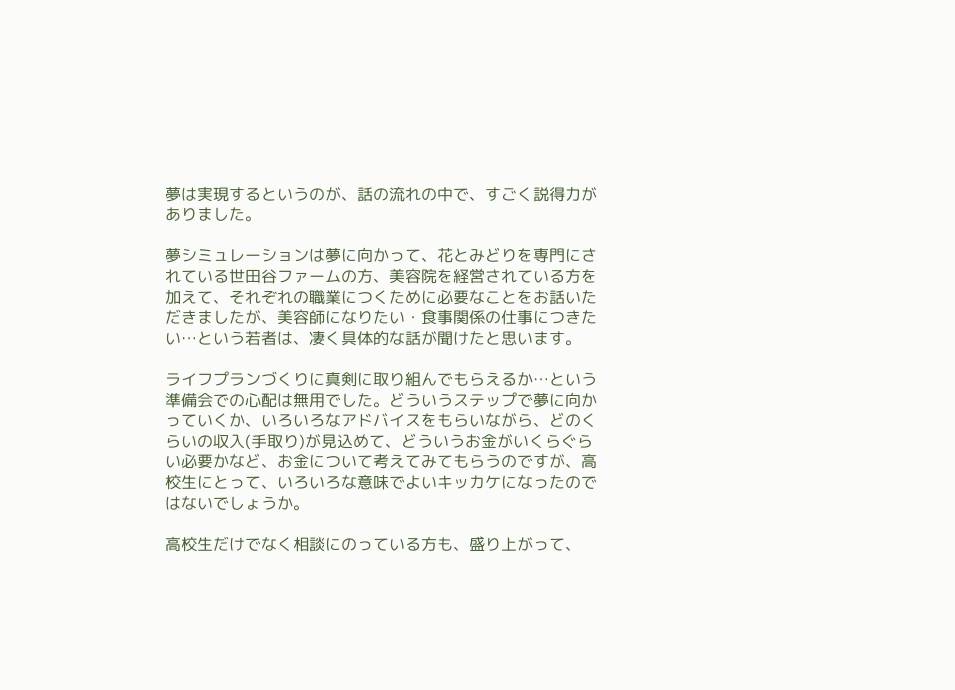夢は実現するというのが、話の流れの中で、すごく説得力がありました。

夢シミュレーションは夢に向かって、花とみどりを専門にされている世田谷ファームの方、美容院を経営されている方を加えて、それぞれの職業につくために必要なことをお話いただきましたが、美容師になりたい・食事関係の仕事につきたい…という若者は、凄く具体的な話が聞けたと思います。

ライフプランづくりに真剣に取り組んでもらえるか…という準備会での心配は無用でした。どういうステップで夢に向かっていくか、いろいろなアドバイスをもらいながら、どのくらいの収入(手取り)が見込めて、どういうお金がいくらぐらい必要かなど、お金について考えてみてもらうのですが、高校生にとって、いろいろな意味でよいキッカケになったのではないでしょうか。

高校生だけでなく相談にのっている方も、盛り上がって、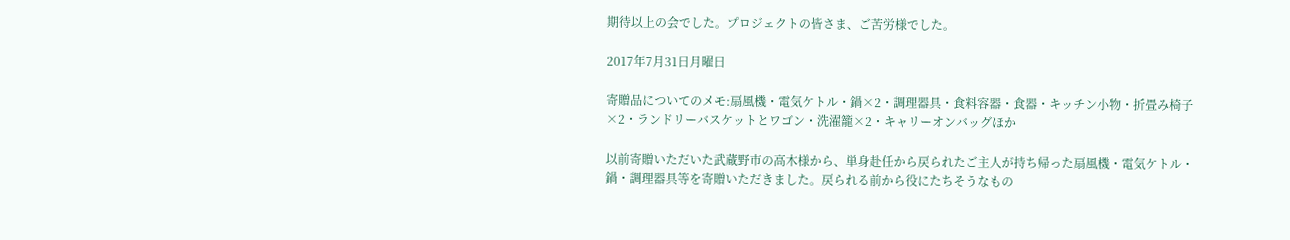期待以上の会でした。プロジェクトの皆さま、ご苦労様でした。

2017年7月31日月曜日

寄贈品についてのメモ:扇風機・電気ケトル・鍋×2・調理器具・食料容器・食器・キッチン小物・折畳み椅子×2・ランドリーバスケットとワゴン・洗濯籠×2・キャリーオンバッグほか

以前寄贈いただいた武蔵野市の高木様から、単身赴任から戻られたご主人が持ち帰った扇風機・電気ケトル・鍋・調理器具等を寄贈いただきました。戻られる前から役にたちそうなもの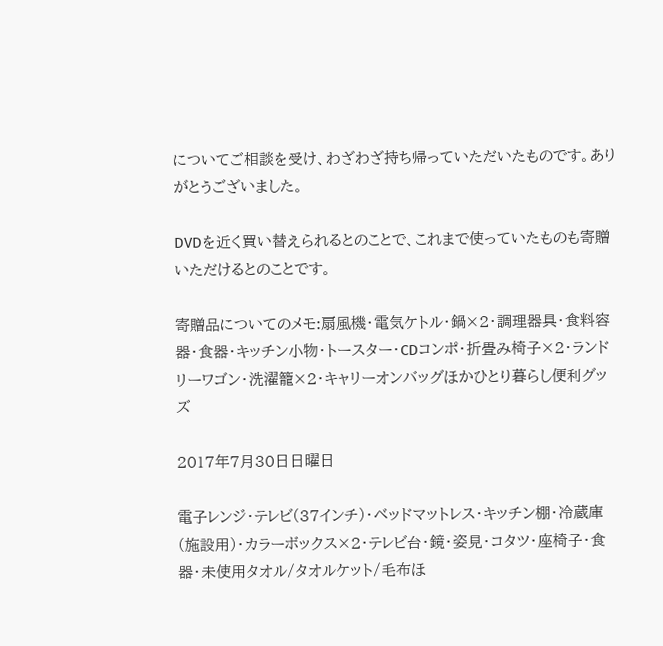についてご相談を受け、わざわざ持ち帰っていただいたものです。ありがとうございました。

DVDを近く買い替えられるとのことで、これまで使っていたものも寄贈いただけるとのことです。

寄贈品についてのメモ:扇風機・電気ケトル・鍋×2・調理器具・食料容器・食器・キッチン小物・トースター・CDコンポ・折畳み椅子×2・ランドリーワゴン・洗濯籠×2・キャリーオンバッグほかひとり暮らし便利グッズ

2017年7月30日日曜日

電子レンジ・テレビ(37インチ)・ベッドマットレス・キッチン棚・冷蔵庫(施設用)・カラーボックス×2・テレビ台・鏡・姿見・コタツ・座椅子・食器・未使用タオル/タオルケット/毛布ほ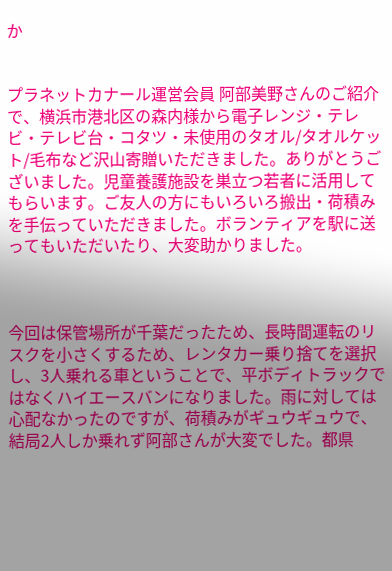か


プラネットカナール運営会員 阿部美野さんのご紹介で、横浜市港北区の森内様から電子レンジ・テレビ・テレビ台・コタツ・未使用のタオル/タオルケット/毛布など沢山寄贈いただきました。ありがとうございました。児童養護施設を巣立つ若者に活用してもらいます。ご友人の方にもいろいろ搬出・荷積みを手伝っていただきました。ボランティアを駅に送ってもいただいたり、大変助かりました。



今回は保管場所が千葉だったため、長時間運転のリスクを小さくするため、レンタカー乗り捨てを選択し、3人乗れる車ということで、平ボディトラックではなくハイエースバンになりました。雨に対しては心配なかったのですが、荷積みがギュウギュウで、結局2人しか乗れず阿部さんが大変でした。都県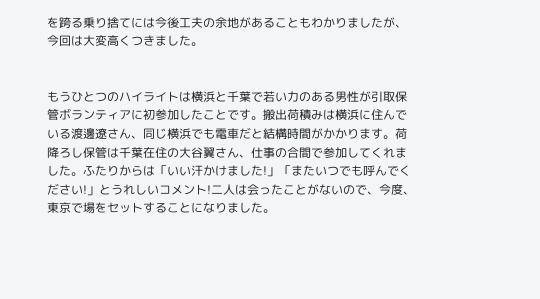を跨る乗り捨てには今後工夫の余地があることもわかりましたが、今回は大変高くつきました。


もうひとつのハイライトは横浜と千葉で若い力のある男性が引取保管ボランティアに初参加したことです。搬出荷積みは横浜に住んでいる渡邊遼さん、同じ横浜でも電車だと結構時間がかかります。荷降ろし保管は千葉在住の大谷翼さん、仕事の合間で参加してくれました。ふたりからは「いい汗かけました!」「またいつでも呼んでください!」とうれしいコメント!二人は会ったことがないので、今度、東京で場をセットすることになりました。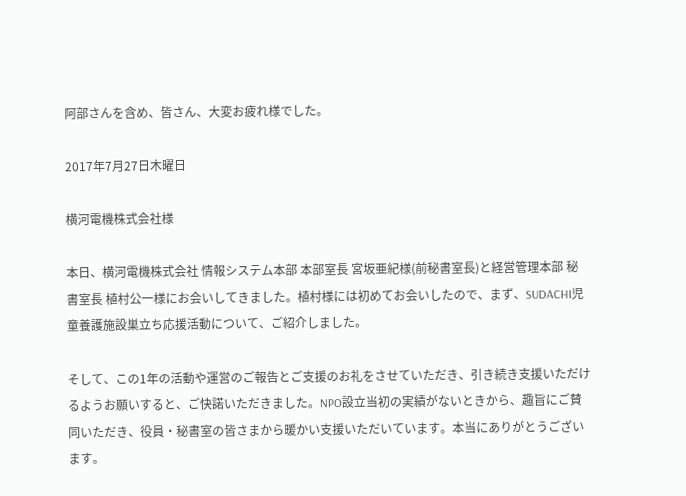阿部さんを含め、皆さん、大変お疲れ様でした。

2017年7月27日木曜日

横河電機株式会社様

本日、横河電機株式会社 情報システム本部 本部室長 宮坂亜紀様(前秘書室長)と経営管理本部 秘書室長 植村公一様にお会いしてきました。植村様には初めてお会いしたので、まず、SUDACHI児童養護施設巣立ち応援活動について、ご紹介しました。

そして、この1年の活動や運営のご報告とご支援のお礼をさせていただき、引き続き支援いただけるようお願いすると、ご快諾いただきました。NPO設立当初の実績がないときから、趣旨にご賛同いただき、役員・秘書室の皆さまから暖かい支援いただいています。本当にありがとうございます。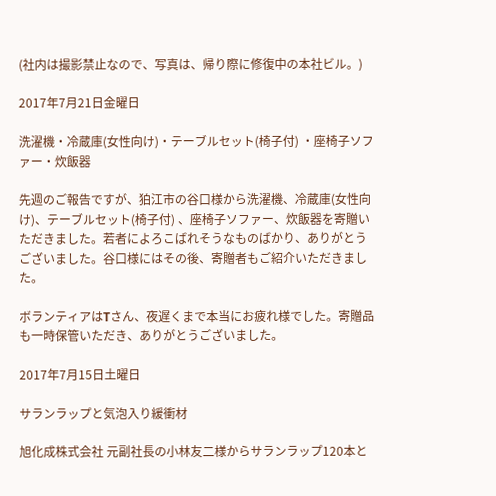(社内は撮影禁止なので、写真は、帰り際に修復中の本社ビル。)

2017年7月21日金曜日

洗濯機・冷蔵庫(女性向け)・テーブルセット(椅子付) ・座椅子ソファー・炊飯器

先週のご報告ですが、狛江市の谷口様から洗濯機、冷蔵庫(女性向け)、テーブルセット(椅子付) 、座椅子ソファー、炊飯器を寄贈いただきました。若者によろこばれそうなものばかり、ありがとうございました。谷口様にはその後、寄贈者もご紹介いただきました。

ボランティアはTさん、夜遅くまで本当にお疲れ様でした。寄贈品も一時保管いただき、ありがとうございました。

2017年7月15日土曜日

サランラップと気泡入り緩衝材

旭化成株式会社 元副社長の小林友二様からサランラップ120本と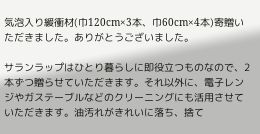気泡入り緩衝材(巾120cm×3本、巾60cm×4本)寄贈いただきました。ありがとうございました。

サランラップはひとり暮らしに即役立つものなので、2本ずつ贈らせていただきます。それ以外に、電子レンジやガステーブルなどのクリーニングにも活用させていただきます。油汚れがきれいに落ち、捨て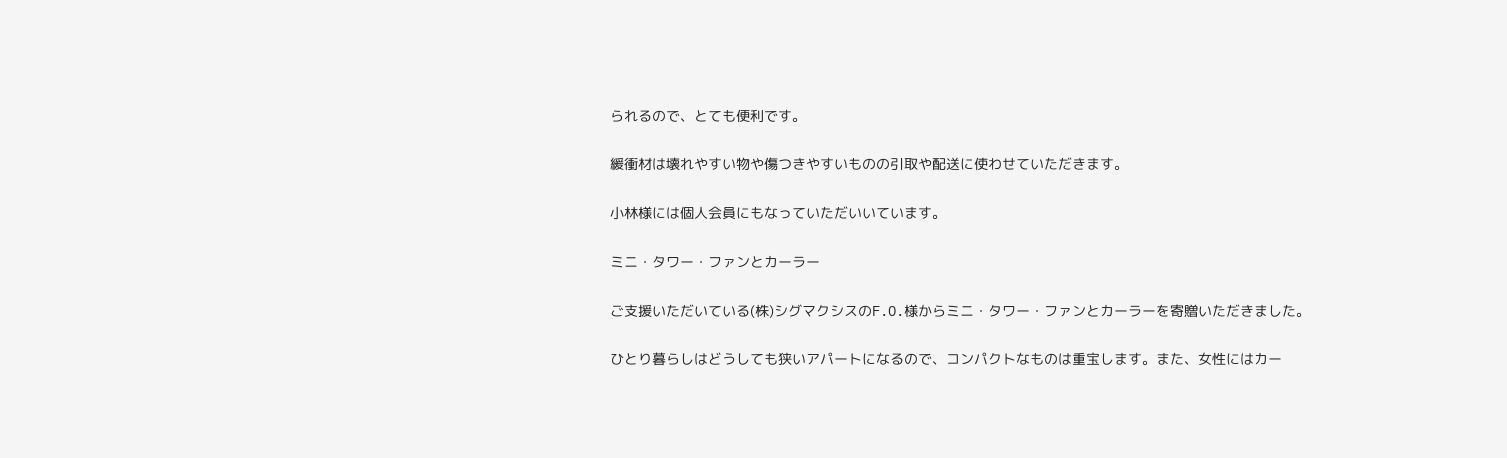られるので、とても便利です。

緩衝材は壊れやすい物や傷つきやすいものの引取や配送に使わせていただきます。

小林様には個人会員にもなっていただいいています。

ミニ・タワー・ファンとカーラー

ご支援いただいている(株)シグマクシスのF.O.様からミニ・タワー・ファンとカーラーを寄贈いただきました。

ひとり暮らしはどうしても狭いアパートになるので、コンパクトなものは重宝します。また、女性にはカー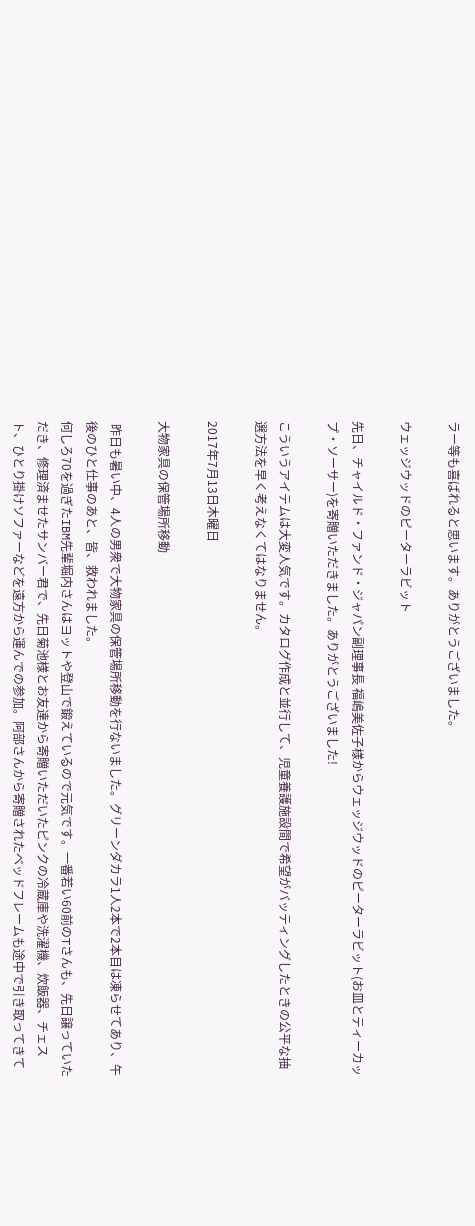ラー等も喜ばれると思います。ありがとうございました。

ウェッジウッドのピーターラビット

先日、チャイルド・ファンド・ジャパン副理事長 福嶋美佐子様からウェッジウッドのピーターラビット(お皿とティーカップ・ソーサー)を寄贈いただきました。ありがとうございました!

こういうアイテムは大変人気です。カタログ作成と並行して、児童養護施設間で希望がバッティングしたときの公平な抽選方法を早く考えなくてはなりません。

2017年7月13日木曜日

大物家具の保管場所移動

 昨日も暑い中、4人の男衆で大物家具の保管場所移動を行ないました。グリーンダカラ1人2本で2本目は凍らせてあり、午後のひと仕事のあと、皆、救われました。
何しろ70を過ぎたIBM先輩堀内さんはヨットや登山で鍛えているので元気です。一番若い60前のTさんも、先日譲っていただき、修理済ませたサンバー君で、先日菊池様とお友達から寄贈いただいたピンクの冷蔵庫や洗濯機、炊飯器、チェスト、ひとり掛けソファーなどを遠方から運んでの参加。阿部さんから寄贈されたベッドフレームも途中で引き取ってきて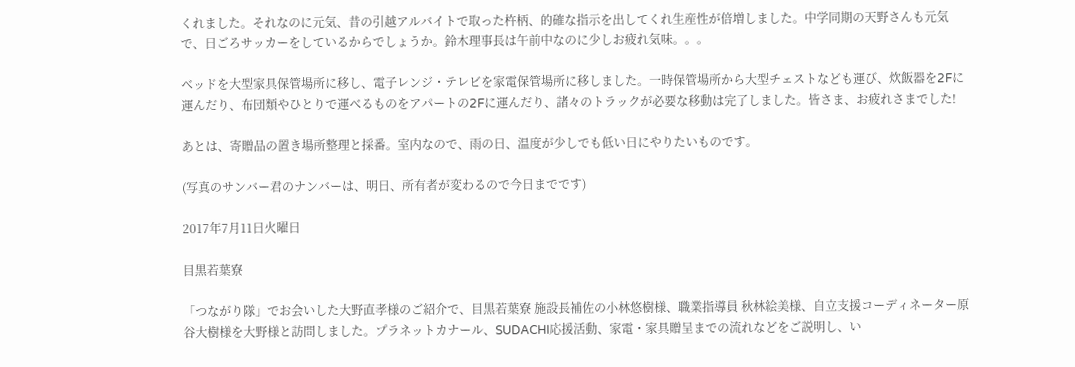くれました。それなのに元気、昔の引越アルバイトで取った杵柄、的確な指示を出してくれ生産性が倍増しました。中学同期の天野さんも元気で、日ごろサッカーをしているからでしょうか。鈴木理事長は午前中なのに少しお疲れ気味。。。

ベッドを大型家具保管場所に移し、電子レンジ・テレビを家電保管場所に移しました。一時保管場所から大型チェストなども運び、炊飯器を2Fに運んだり、布団類やひとりで運べるものをアパートの2Fに運んだり、諸々のトラックが必要な移動は完了しました。皆さま、お疲れさまでした!

あとは、寄贈品の置き場所整理と採番。室内なので、雨の日、温度が少しでも低い日にやりたいものです。

(写真のサンバー君のナンバーは、明日、所有者が変わるので今日までです)

2017年7月11日火曜日

目黒若葉寮

「つながり隊」でお会いした大野直孝様のご紹介で、目黒若葉寮 施設長補佐の小林悠樹様、職業指導員 秋林絵美様、自立支援コーディネーター原谷大樹様を大野様と訪問しました。プラネットカナール、SUDACHI応援活動、家電・家具贈呈までの流れなどをご説明し、い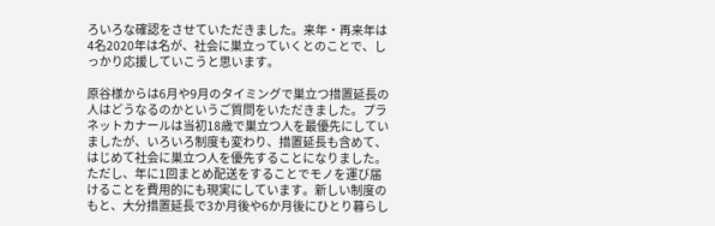ろいろな確認をさせていただきました。来年・再来年は4名2020年は名が、社会に巣立っていくとのことで、しっかり応援していこうと思います。

原谷様からは6月や9月のタイミングで巣立つ措置延長の人はどうなるのかというご質問をいただきました。プラネットカナールは当初18歳で巣立つ人を最優先にしていましたが、いろいろ制度も変わり、措置延長も含めて、はじめて社会に巣立つ人を優先することになりました。ただし、年に1回まとめ配送をすることでモノを運び届けることを費用的にも現実にしています。新しい制度のもと、大分措置延長で3か月後や6か月後にひとり暮らし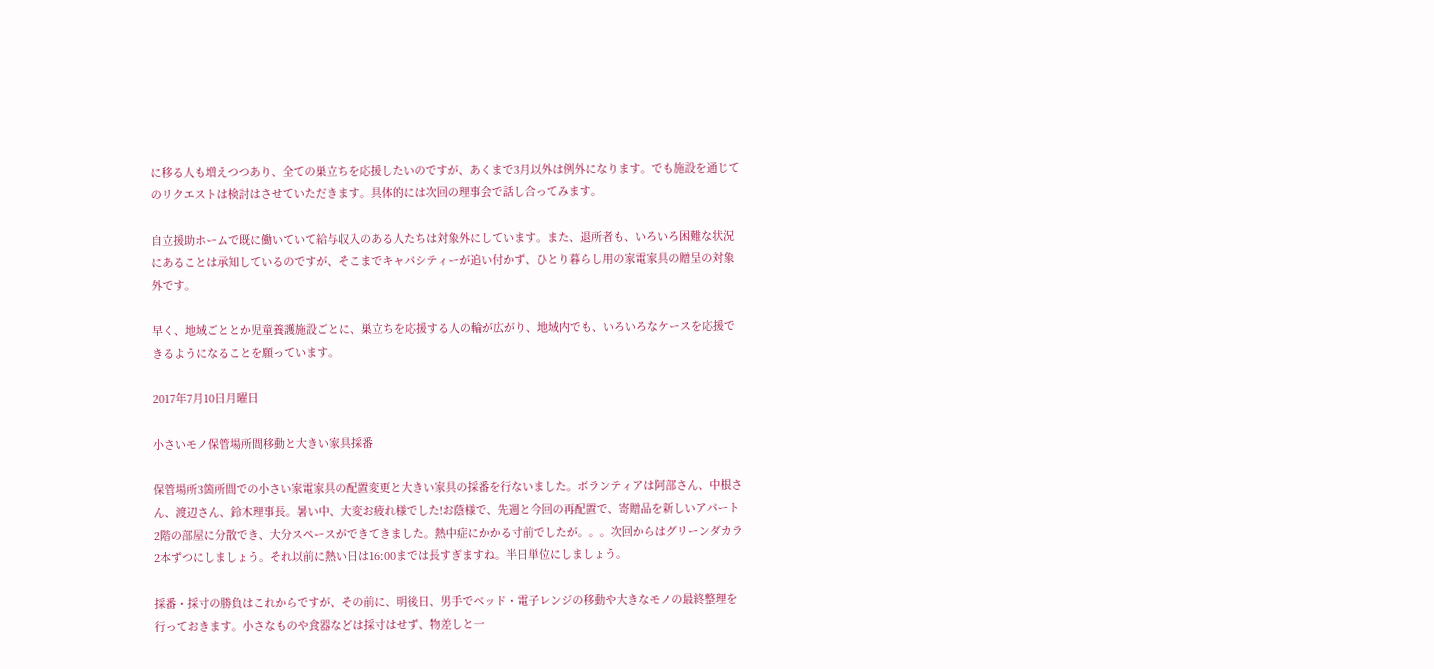に移る人も増えつつあり、全ての巣立ちを応援したいのですが、あくまで3月以外は例外になります。でも施設を通じてのリクエストは検討はさせていただきます。具体的には次回の理事会で話し合ってみます。

自立援助ホームで既に働いていて給与収入のある人たちは対象外にしています。また、退所者も、いろいろ困難な状況にあることは承知しているのですが、そこまでキャパシティーが追い付かず、ひとり暮らし用の家電家具の贈呈の対象外です。

早く、地域ごととか児童養護施設ごとに、巣立ちを応援する人の輪が広がり、地域内でも、いろいろなケースを応援できるようになることを願っています。

2017年7月10日月曜日

小さいモノ保管場所間移動と大きい家具採番

保管場所3箇所間での小さい家電家具の配置変更と大きい家具の採番を行ないました。ボランティアは阿部さん、中根さん、渡辺さん、鈴木理事長。暑い中、大変お疲れ様でした!お蔭様で、先週と今回の再配置で、寄贈品を新しいアパート2階の部屋に分散でき、大分スペースができてきました。熱中症にかかる寸前でしたが。。。次回からはグリーンダカラ2本ずつにしましょう。それ以前に熱い日は16:00までは長すぎますね。半日単位にしましょう。

採番・採寸の勝負はこれからですが、その前に、明後日、男手でベッド・電子レンジの移動や大きなモノの最終整理を行っておきます。小さなものや食器などは採寸はせず、物差しと一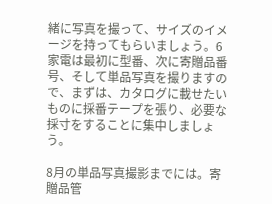緒に写真を撮って、サイズのイメージを持ってもらいましょう。6家電は最初に型番、次に寄贈品番号、そして単品写真を撮りますので、まずは、カタログに載せたいものに採番テープを張り、必要な採寸をすることに集中しましょう。

8月の単品写真撮影までには。寄贈品管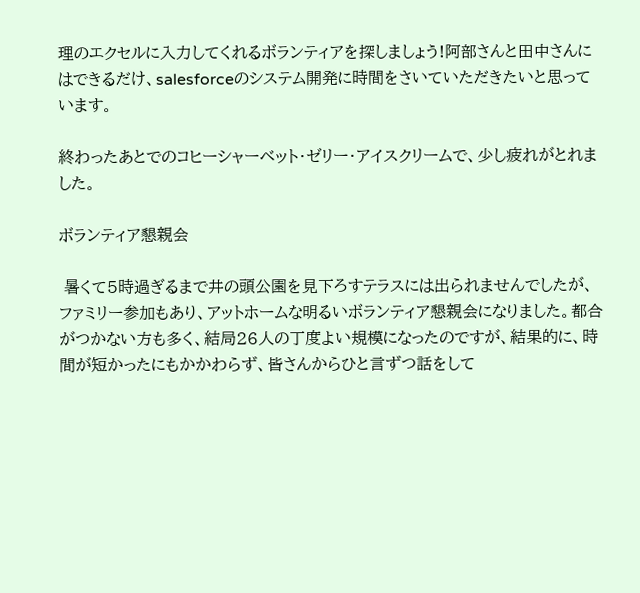理のエクセルに入力してくれるボランティアを探しましょう!阿部さんと田中さんにはできるだけ、salesforceのシステム開発に時間をさいていただきたいと思っています。

終わったあとでのコヒーシャーベット・ゼリー・アイスクリームで、少し疲れがとれました。

ボランティア懇親会

 暑くて5時過ぎるまで井の頭公園を見下ろすテラスには出られませんでしたが、ファミリー参加もあり、アットホームな明るいボランティア懇親会になりました。都合がつかない方も多く、結局26人の丁度よい規模になったのですが、結果的に、時間が短かったにもかかわらず、皆さんからひと言ずつ話をして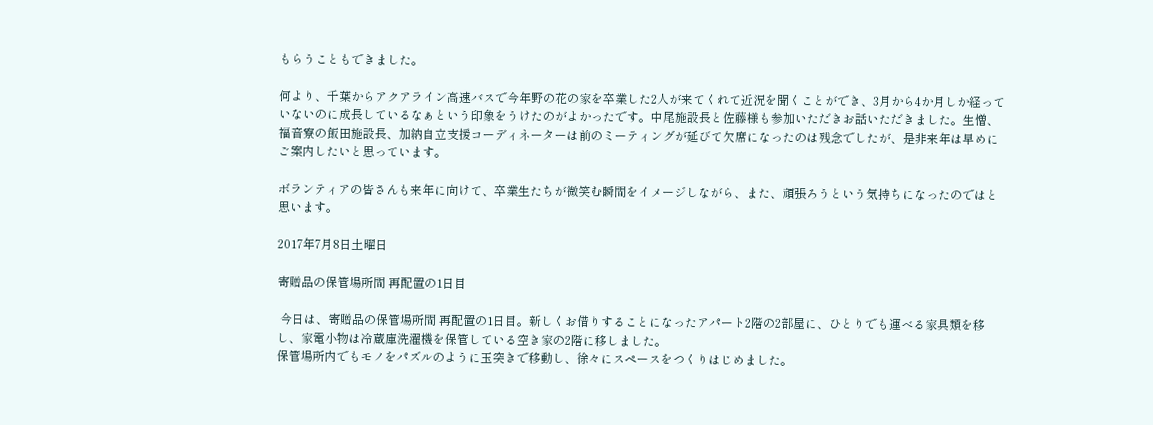もらうこともできました。

何より、千葉からアクアライン高速バスで今年野の花の家を卒業した2人が来てくれて近況を聞くことができ、3月から4か月しか経っていないのに成長しているなぁという印象をうけたのがよかったです。中尾施設長と佐藤様も参加いただきお話いただきました。生憎、福音寮の飯田施設長、加納自立支援コーディネーターは前のミーティングが延びて欠席になったのは残念でしたが、是非来年は早めにご案内したいと思っています。

ボランティアの皆さんも来年に向けて、卒業生たちが微笑む瞬間をイメージしながら、また、頑張ろうという気持ちになったのではと思います。

2017年7月8日土曜日

寄贈品の保管場所間 再配置の1日目

 今日は、寄贈品の保管場所間 再配置の1日目。新しくお借りすることになったアパート2階の2部屋に、ひとりでも運べる家具類を移し、家電小物は冷蔵庫洗濯機を保管している空き家の2階に移しました。
保管場所内でもモノをパズルのように玉突きで移動し、徐々にスペースをつくりはじめました。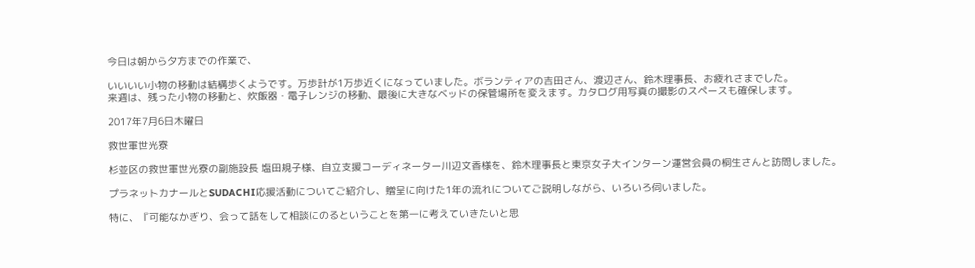今日は朝から夕方までの作業で、

いいいい小物の移動は結構歩くようです。万歩計が1万歩近くになっていました。ボランティアの吉田さん、渡辺さん、鈴木理事長、お疲れさまでした。
来週は、残った小物の移動と、炊飯器・電子レンジの移動、最後に大きなベッドの保管場所を変えます。カタログ用写真の撮影のスペースも確保します。

2017年7月6日木曜日

救世軍世光寮

杉並区の救世軍世光寮の副施設長 塩田規子様、自立支援コーディネーター川辺文香様を、鈴木理事長と東京女子大インターン運営会員の桐生さんと訪問しました。

プラネットカナールとSUDACHI応援活動についてご紹介し、贈呈に向けた1年の流れについてご説明しながら、いろいろ伺いました。

特に、『可能なかぎり、会って話をして相談にのるということを第一に考えていきたいと思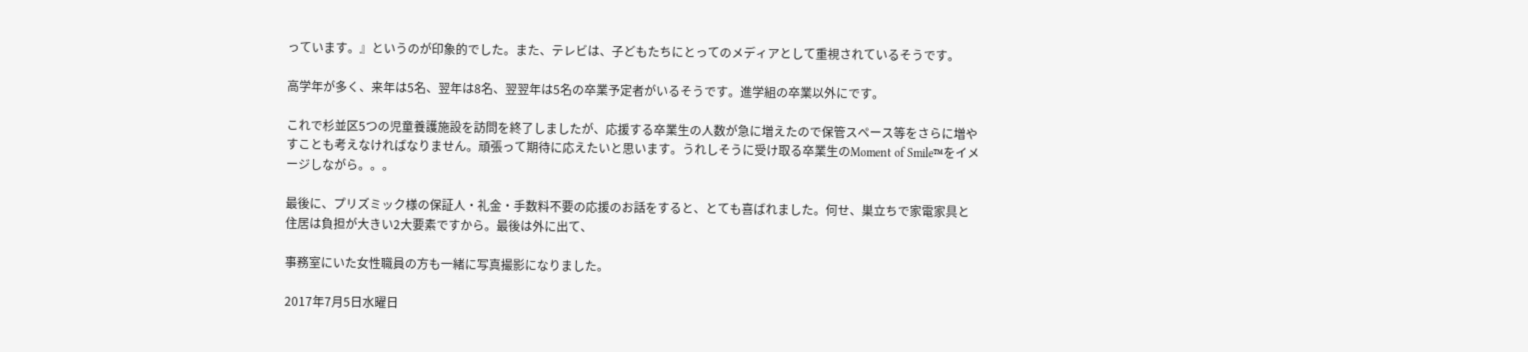っています。』というのが印象的でした。また、テレビは、子どもたちにとってのメディアとして重視されているそうです。

高学年が多く、来年は5名、翌年は8名、翌翌年は5名の卒業予定者がいるそうです。進学組の卒業以外にです。

これで杉並区5つの児童養護施設を訪問を終了しましたが、応援する卒業生の人数が急に増えたので保管スペース等をさらに増やすことも考えなければなりません。頑張って期待に応えたいと思います。うれしそうに受け取る卒業生のMoment of Smile™をイメージしながら。。。

最後に、プリズミック様の保証人・礼金・手数料不要の応援のお話をすると、とても喜ばれました。何せ、巣立ちで家電家具と住居は負担が大きい2大要素ですから。最後は外に出て、

事務室にいた女性職員の方も一緒に写真撮影になりました。

2017年7月5日水曜日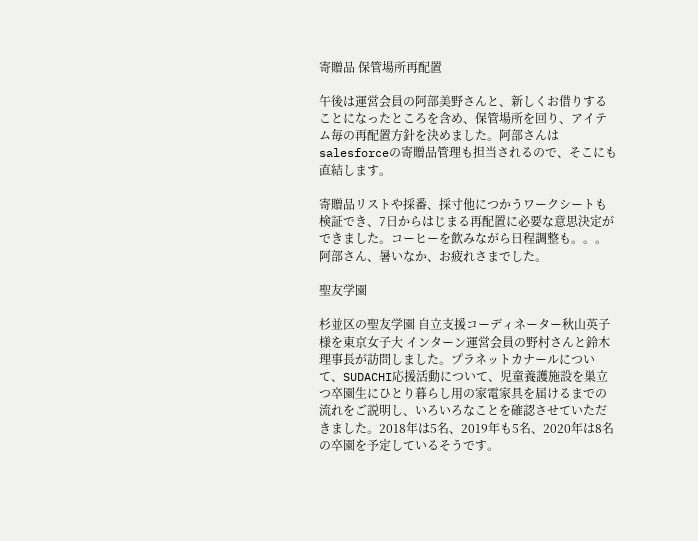寄贈品 保管場所再配置

午後は運営会員の阿部美野さんと、新しくお借りすることになったところを含め、保管場所を回り、アイテム毎の再配置方針を決めました。阿部さんはsalesforceの寄贈品管理も担当されるので、そこにも直結します。

寄贈品リストや採番、採寸他につかうワークシートも検証でき、7日からはじまる再配置に必要な意思決定ができました。コーヒーを飲みながら日程調整も。。。阿部さん、暑いなか、お疲れさまでした。

聖友学園

杉並区の聖友学園 自立支援コーディネーター秋山英子様を東京女子大 インターン運営会員の野村さんと鈴木理事長が訪問しました。プラネットカナールについて、SUDACHI応援活動について、児童養護施設を巣立つ卒園生にひとり暮らし用の家電家具を届けるまでの流れをご説明し、いろいろなことを確認させていただきました。2018年は5名、2019年も5名、2020年は8名の卒園を予定しているそうです。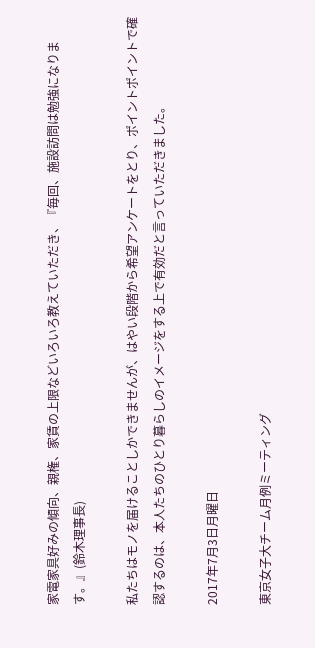家電家具好みの傾向、親権、家賃の上限などいろいろ教えていただき、『毎回、施設訪問は勉強になります。』(鈴木理事長)

私たちはモノを届けることしかできませんが、はやい段階から希望アンケートをとり、ポイントポイントで確認するのは、本人たちのひとり暮らしのイメージをする上で有効だと言っていただきました。

2017年7月3日月曜日

東京女子大チーム月例ミーティング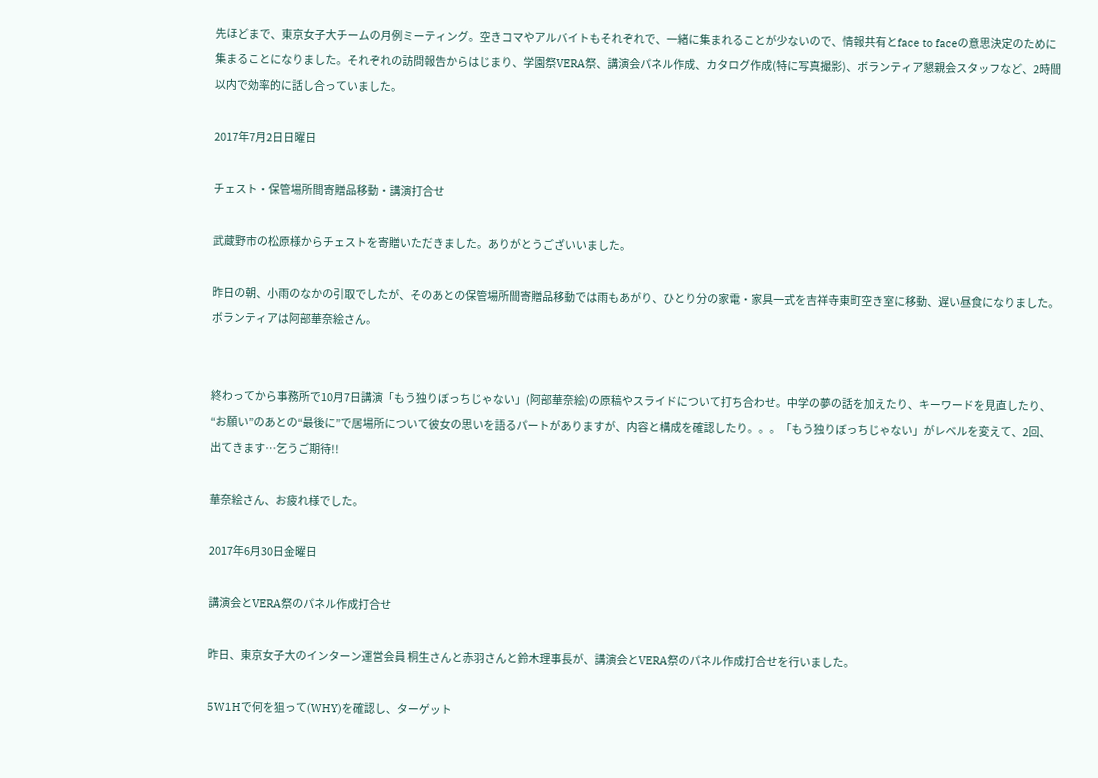先ほどまで、東京女子大チームの月例ミーティング。空きコマやアルバイトもそれぞれで、一緒に集まれることが少ないので、情報共有とface to faceの意思決定のために集まることになりました。それぞれの訪問報告からはじまり、学園祭VERA祭、講演会パネル作成、カタログ作成(特に写真撮影)、ボランティア懇親会スタッフなど、2時間以内で効率的に話し合っていました。

2017年7月2日日曜日

チェスト・保管場所間寄贈品移動・講演打合せ

武蔵野市の松原様からチェストを寄贈いただきました。ありがとうございいました。

昨日の朝、小雨のなかの引取でしたが、そのあとの保管場所間寄贈品移動では雨もあがり、ひとり分の家電・家具一式を吉祥寺東町空き室に移動、遅い昼食になりました。ボランティアは阿部華奈絵さん。


終わってから事務所で10月7日講演「もう独りぼっちじゃない」(阿部華奈絵)の原稿やスライドについて打ち合わせ。中学の夢の話を加えたり、キーワードを見直したり、“お願い”のあとの“最後に”で居場所について彼女の思いを語るパートがありますが、内容と構成を確認したり。。。「もう独りぼっちじゃない」がレベルを変えて、2回、出てきます…乞うご期待!!

華奈絵さん、お疲れ様でした。

2017年6月30日金曜日

講演会とVERA祭のパネル作成打合せ

昨日、東京女子大のインターン運営会員 桐生さんと赤羽さんと鈴木理事長が、講演会とVERA祭のパネル作成打合せを行いました。

5W1Hで何を狙って(WHY)を確認し、ターゲット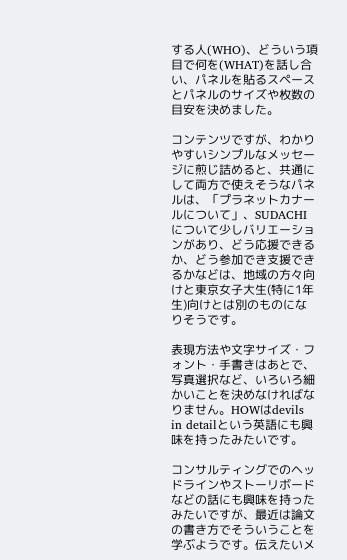する人(WHO)、どういう項目で何を(WHAT)を話し合い、パネルを貼るスペースとパネルのサイズや枚数の目安を決めました。

コンテンツですが、わかりやすいシンプルなメッセージに煎じ詰めると、共通にして両方で使えそうなパネルは、「プラネットカナールについて」、SUDACHIについて少しバリエーションがあり、どう応援できるか、どう参加でき支援できるかなどは、地域の方々向けと東京女子大生(特に1年生)向けとは別のものになりそうです。

表現方法や文字サイズ・フォント・手書きはあとで、写真選択など、いろいろ細かいことを決めなければなりません。HOWはdevils in detailという英語にも興味を持ったみたいです。

コンサルティングでのヘッドラインやストーリボードなどの話にも興味を持ったみたいですが、最近は論文の書き方でそういうことを学ぶようです。伝えたいメ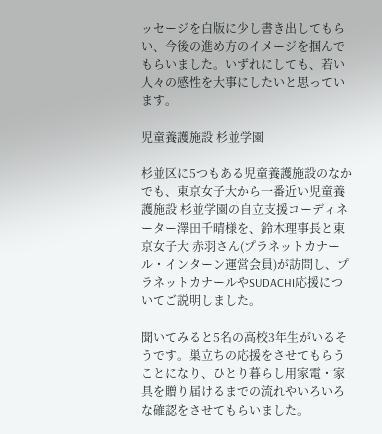ッセージを白版に少し書き出してもらい、今後の進め方のイメージを掴んでもらいました。いずれにしても、若い人々の感性を大事にしたいと思っています。

児童養護施設 杉並学園

杉並区に5つもある児童養護施設のなかでも、東京女子大から一番近い児童養護施設 杉並学園の自立支援コーディネーター澤田千晴様を、鈴木理事長と東京女子大 赤羽さん(プラネットカナール・インターン運営会員)が訪問し、プラネットカナールやSUDACHI応援についてご説明しました。

聞いてみると5名の高校3年生がいるそうです。巣立ちの応援をさせてもらうことになり、ひとり暮らし用家電・家具を贈り届けるまでの流れやいろいろな確認をさせてもらいました。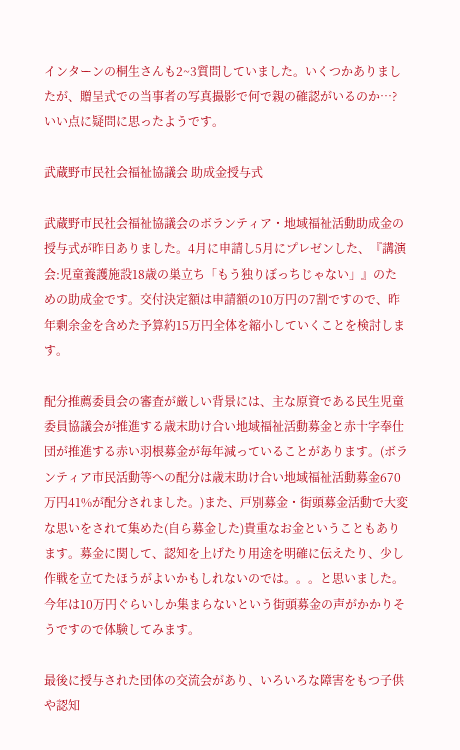インターンの桐生さんも2~3質問していました。いくつかありましたが、贈呈式での当事者の写真撮影で何で親の確認がいるのか…?いい点に疑問に思ったようです。

武蔵野市民社会福祉協議会 助成金授与式

武蔵野市民社会福祉協議会のボランティア・地域福祉活動助成金の授与式が昨日ありました。4月に申請し5月にプレゼンした、『講演会:児童養護施設18歳の巣立ち「もう独りぼっちじゃない」』のための助成金です。交付決定額は申請額の10万円の7割ですので、昨年剰余金を含めた予算約15万円全体を縮小していくことを検討します。

配分推薦委員会の審査が厳しい背景には、主な原資である民生児童委員協議会が推進する歳末助け合い地域福祉活動募金と赤十字奉仕団が推進する赤い羽根募金が毎年減っていることがあります。(ボランティア市民活動等への配分は歳末助け合い地域福祉活動募金670万円41%が配分されました。)また、戸別募金・街頭募金活動で大変な思いをされて集めた(自ら募金した)貴重なお金ということもあります。募金に関して、認知を上げたり用途を明確に伝えたり、少し作戦を立てたほうがよいかもしれないのでは。。。と思いました。今年は10万円ぐらいしか集まらないという街頭募金の声がかかりそうですので体験してみます。

最後に授与された団体の交流会があり、いろいろな障害をもつ子供や認知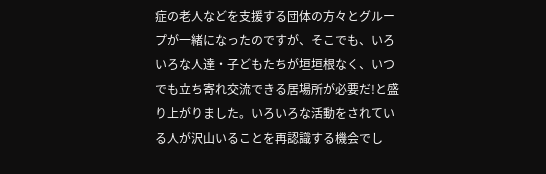症の老人などを支援する団体の方々とグループが一緒になったのですが、そこでも、いろいろな人達・子どもたちが垣垣根なく、いつでも立ち寄れ交流できる居場所が必要だ!と盛り上がりました。いろいろな活動をされている人が沢山いることを再認識する機会でし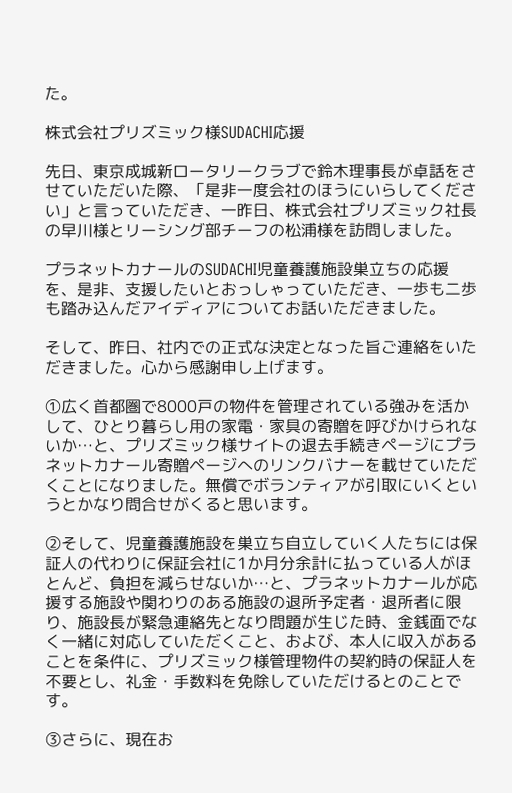た。

株式会社プリズミック様SUDACHI応援

先日、東京成城新ロータリークラブで鈴木理事長が卓話をさせていただいた際、「是非一度会社のほうにいらしてください」と言っていただき、一昨日、株式会社プリズミック社長の早川様とリーシング部チーフの松浦様を訪問しました。

プラネットカナールのSUDACHI児童養護施設巣立ちの応援を、是非、支援したいとおっしゃっていただき、一歩も二歩も踏み込んだアイディアについてお話いただきました。

そして、昨日、社内での正式な決定となった旨ご連絡をいただきました。心から感謝申し上げます。

①広く首都圏で8000戸の物件を管理されている強みを活かして、ひとり暮らし用の家電・家具の寄贈を呼びかけられないか…と、プリズミック様サイトの退去手続きページにプラネットカナール寄贈ページへのリンクバナーを載せていただくことになりました。無償でボランティアが引取にいくというとかなり問合せがくると思います。

②そして、児童養護施設を巣立ち自立していく人たちには保証人の代わりに保証会社に1か月分余計に払っている人がほとんど、負担を減らせないか…と、プラネットカナールが応援する施設や関わりのある施設の退所予定者・退所者に限り、施設長が緊急連絡先となり問題が生じた時、金銭面でなく一緒に対応していただくこと、および、本人に収入があることを条件に、プリズミック様管理物件の契約時の保証人を不要とし、礼金・手数料を免除していただけるとのことです。

③さらに、現在お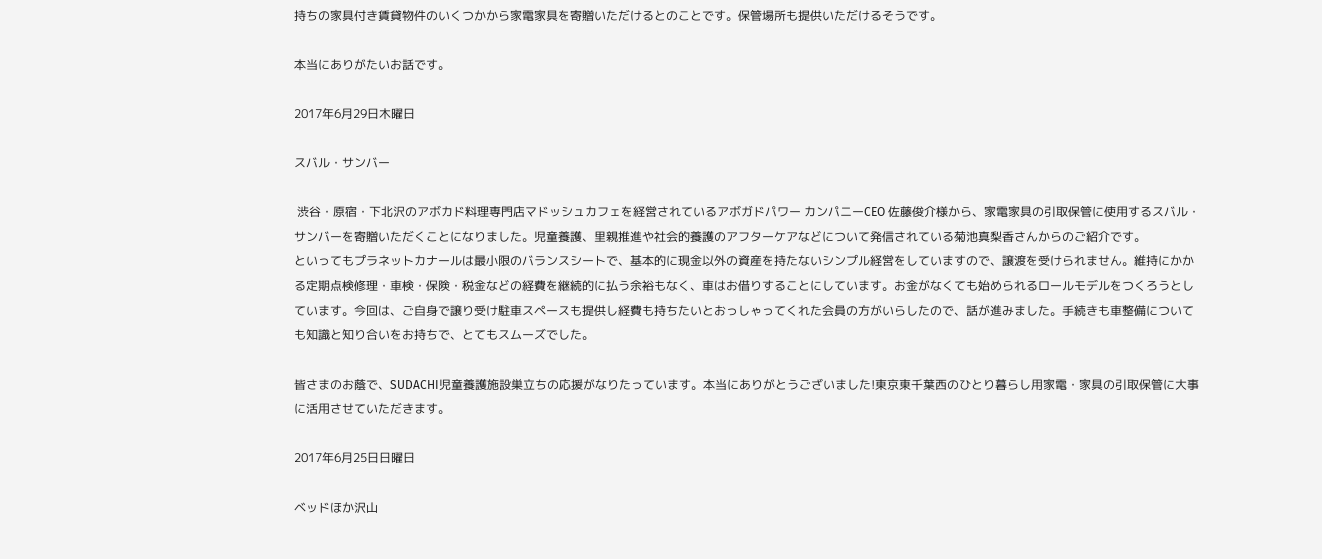持ちの家具付き賃貸物件のいくつかから家電家具を寄贈いただけるとのことです。保管場所も提供いただけるそうです。

本当にありがたいお話です。

2017年6月29日木曜日

スバル・サンバー

 渋谷・原宿・下北沢のアボカド料理専門店マドッシュカフェを経営されているアボガドパワー カンパニーCEO 佐藤俊介様から、家電家具の引取保管に使用するスバル・サンバーを寄贈いただくことになりました。児童養護、里親推進や社会的養護のアフターケアなどについて発信されている菊池真梨香さんからのご紹介です。
といってもプラネットカナールは最小限のバランスシートで、基本的に現金以外の資産を持たないシンプル経営をしていますので、譲渡を受けられません。維持にかかる定期点検修理・車検・保険・税金などの経費を継続的に払う余裕もなく、車はお借りすることにしています。お金がなくても始められるロールモデルをつくろうとしています。今回は、ご自身で譲り受け駐車スペースも提供し経費も持ちたいとおっしゃってくれた会員の方がいらしたので、話が進みました。手続きも車整備についても知識と知り合いをお持ちで、とてもスムーズでした。

皆さまのお蔭で、SUDACHI児童養護施設巣立ちの応援がなりたっています。本当にありがとうございました!東京東千葉西のひとり暮らし用家電・家具の引取保管に大事に活用させていただきます。

2017年6月25日日曜日

ベッドほか沢山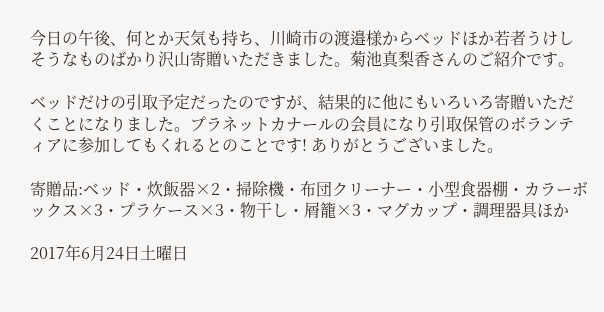今日の午後、何とか天気も持ち、川崎市の渡邉様からベッドほか若者うけしそうなものばかり沢山寄贈いただきました。菊池真梨香さんのご紹介です。

ベッドだけの引取予定だったのですが、結果的に他にもいろいろ寄贈いただくことになりました。プラネットカナールの会員になり引取保管のボランティアに参加してもくれるとのことです! ありがとうございました。

寄贈品:ベッド・炊飯器×2・掃除機・布団クリーナー・小型食器棚・カラーボックス×3・プラケース×3・物干し・屑籠×3・マグカップ・調理器具ほか

2017年6月24日土曜日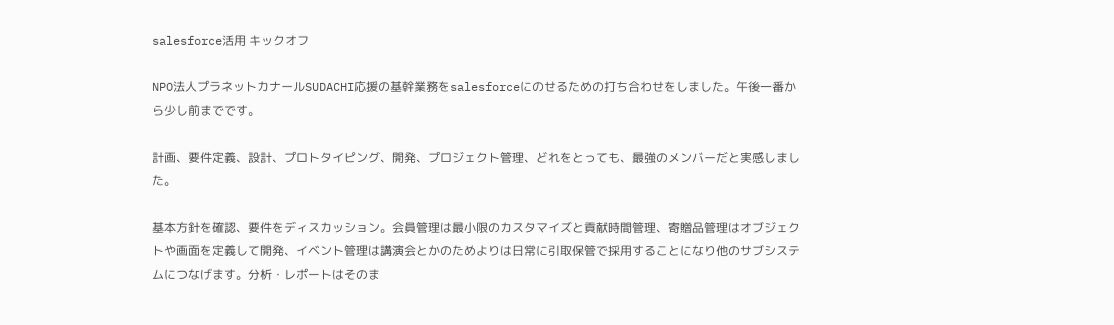salesforce活用 キックオフ

NPO法人プラネットカナールSUDACHI応援の基幹業務をsalesforceにのせるための打ち合わせをしました。午後一番から少し前までです。

計画、要件定義、設計、プロトタイピング、開発、プロジェクト管理、どれをとっても、最強のメンバーだと実感しました。

基本方針を確認、要件をディスカッション。会員管理は最小限のカスタマイズと貢献時間管理、寄贈品管理はオブジェクトや画面を定義して開発、イベント管理は講演会とかのためよりは日常に引取保管で採用することになり他のサブシステムにつなげます。分析・レポートはそのま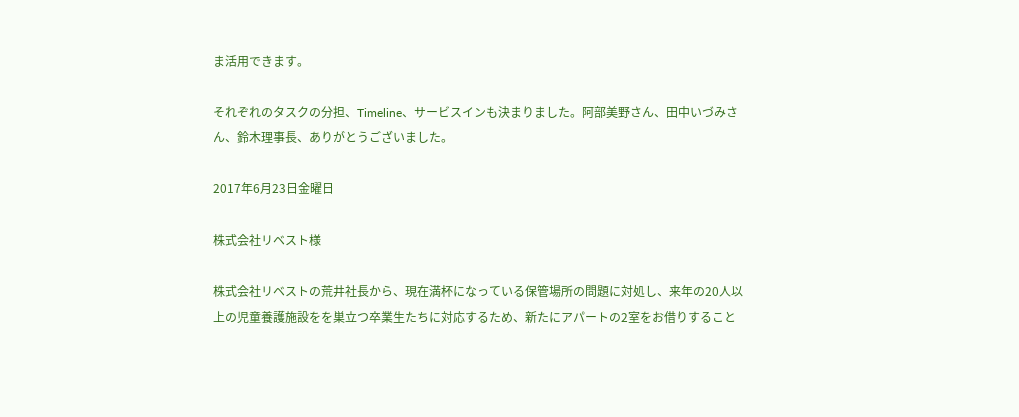ま活用できます。

それぞれのタスクの分担、Timeline、サービスインも決まりました。阿部美野さん、田中いづみさん、鈴木理事長、ありがとうございました。

2017年6月23日金曜日

株式会社リベスト様

株式会社リベストの荒井社長から、現在満杯になっている保管場所の問題に対処し、来年の20人以上の児童養護施設をを巣立つ卒業生たちに対応するため、新たにアパートの2室をお借りすること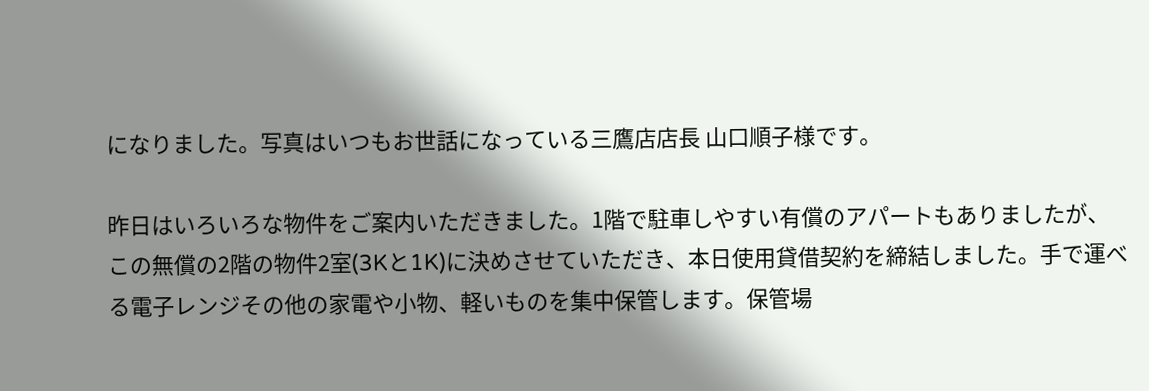になりました。写真はいつもお世話になっている三鷹店店長 山口順子様です。

昨日はいろいろな物件をご案内いただきました。1階で駐車しやすい有償のアパートもありましたが、
この無償の2階の物件2室(3Kと1K)に決めさせていただき、本日使用貸借契約を締結しました。手で運べる電子レンジその他の家電や小物、軽いものを集中保管します。保管場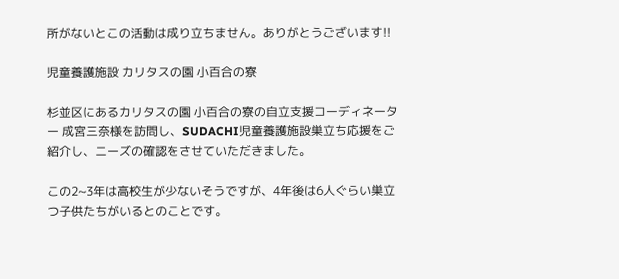所がないとこの活動は成り立ちません。ありがとうございます!!

児童養護施設 カリタスの園 小百合の寮

杉並区にあるカリタスの園 小百合の寮の自立支援コーディネーター 成宮三奈様を訪問し、SUDACHI児童養護施設巣立ち応援をご紹介し、ニーズの確認をさせていただきました。

この2~3年は高校生が少ないそうですが、4年後は6人ぐらい巣立つ子供たちがいるとのことです。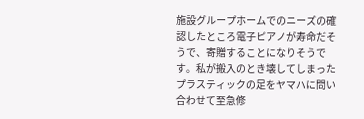施設グループホームでのニーズの確認したところ電子ピアノが寿命だそうで、寄贈することになりそうです。私が搬入のとき壊してしまったプラスティックの足をヤマハに問い合わせて至急修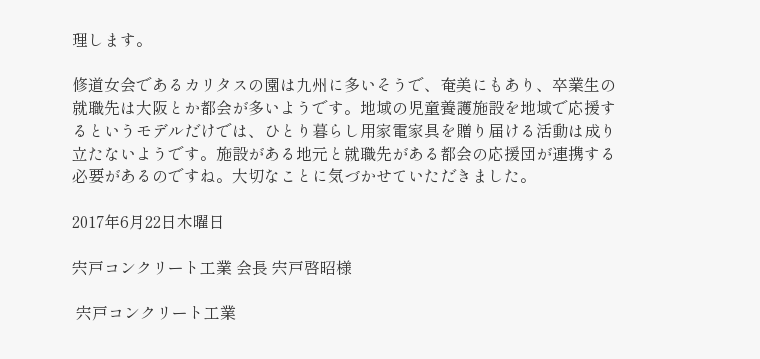理します。

修道女会であるカリタスの園は九州に多いそうで、奄美にもあり、卒業生の就職先は大阪とか都会が多いようです。地域の児童養護施設を地域で応援するというモデルだけでは、ひとり暮らし用家電家具を贈り届ける活動は成り立たないようです。施設がある地元と就職先がある都会の応援団が連携する必要があるのですね。大切なことに気づかせていただきました。

2017年6月22日木曜日

宍戸コンクリート工業 会長 宍戸啓昭様

 宍戸コンクリート工業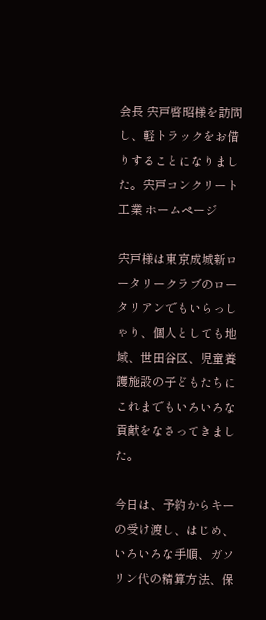会長 宍戸啓昭様を訪問し、軽トラックをお借りすることになりました。宍戸コンクリート工業 ホームページ

宍戸様は東京成城新ロータリークラブのロータリアンでもいらっしゃり、個人としても地域、世田谷区、児童養護施設の子どもたちにこれまでもいろいろな貢献をなさってきました。

今日は、予約からキーの受け渡し、はじめ、いろいろな手順、ガソリン代の精算方法、保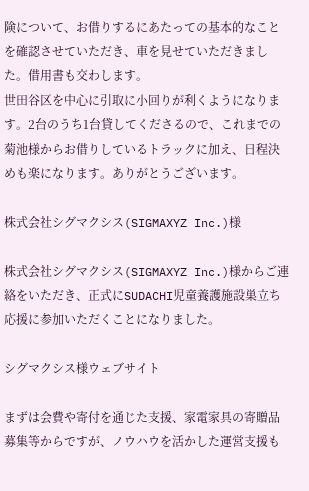険について、お借りするにあたっての基本的なことを確認させていただき、車を見せていただきました。借用書も交わします。
世田谷区を中心に引取に小回りが利くようになります。2台のうち1台貸してくださるので、これまでの菊池様からお借りしているトラックに加え、日程決めも楽になります。ありがとうございます。

株式会社シグマクシス(SIGMAXYZ Inc.)様

株式会社シグマクシス(SIGMAXYZ Inc.)様からご連絡をいただき、正式にSUDACHI児童養護施設巣立ち応援に参加いただくことになりました。

シグマクシス様ウェブサイト

まずは会費や寄付を通じた支援、家電家具の寄贈品募集等からですが、ノウハウを活かした運営支援も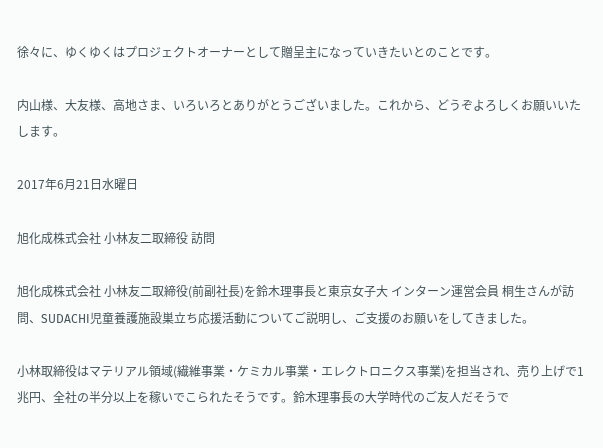徐々に、ゆくゆくはプロジェクトオーナーとして贈呈主になっていきたいとのことです。

内山様、大友様、高地さま、いろいろとありがとうございました。これから、どうぞよろしくお願いいたします。

2017年6月21日水曜日

旭化成株式会社 小林友二取締役 訪問

旭化成株式会社 小林友二取締役(前副社長)を鈴木理事長と東京女子大 インターン運営会員 桐生さんが訪問、SUDACHI児童養護施設巣立ち応援活動についてご説明し、ご支援のお願いをしてきました。

小林取締役はマテリアル領域(繊維事業・ケミカル事業・エレクトロニクス事業)を担当され、売り上げで1兆円、全社の半分以上を稼いでこられたそうです。鈴木理事長の大学時代のご友人だそうで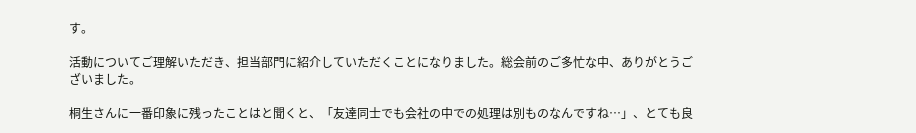す。

活動についてご理解いただき、担当部門に紹介していただくことになりました。総会前のご多忙な中、ありがとうございました。

桐生さんに一番印象に残ったことはと聞くと、「友達同士でも会社の中での処理は別ものなんですね…」、とても良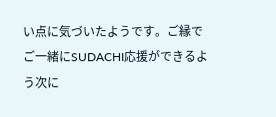い点に気づいたようです。ご縁でご一緒にSUDACHI応援ができるよう次に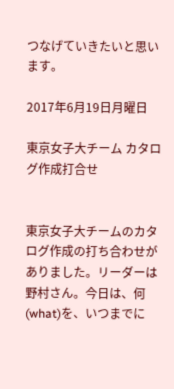つなげていきたいと思います。

2017年6月19日月曜日

東京女子大チーム カタログ作成打合せ


東京女子大チームのカタログ作成の打ち合わせがありました。リーダーは野村さん。今日は、何(what)を、いつまでに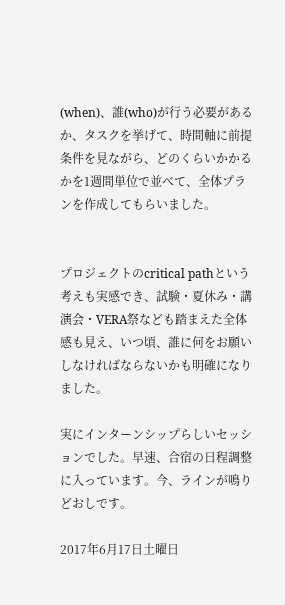(when)、誰(who)が行う必要があるか、タスクを挙げて、時間軸に前提条件を見ながら、どのくらいかかるかを1週間単位で並べて、全体プランを作成してもらいました。


プロジェクトのcritical pathという考えも実感でき、試験・夏休み・講演会・VERA祭なども踏まえた全体感も見え、いつ頃、誰に何をお願いしなければならないかも明確になりました。

実にインターンシップらしいセッションでした。早速、合宿の日程調整に入っています。今、ラインが鳴りどおしです。

2017年6月17日土曜日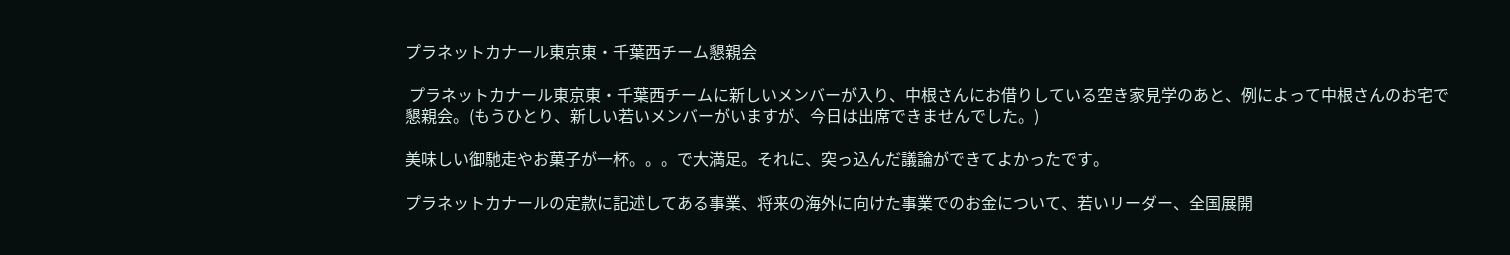プラネットカナール東京東・千葉西チーム懇親会

 プラネットカナール東京東・千葉西チームに新しいメンバーが入り、中根さんにお借りしている空き家見学のあと、例によって中根さんのお宅で懇親会。(もうひとり、新しい若いメンバーがいますが、今日は出席できませんでした。)

美味しい御馳走やお菓子が一杯。。。で大満足。それに、突っ込んだ議論ができてよかったです。

プラネットカナールの定款に記述してある事業、将来の海外に向けた事業でのお金について、若いリーダー、全国展開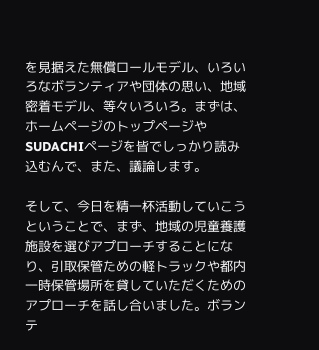を見据えた無償ロールモデル、いろいろなボランティアや団体の思い、地域密着モデル、等々いろいろ。まずは、ホームページのトップページやSUDACHIページを皆でしっかり読み込むんで、また、議論します。

そして、今日を精一杯活動していこうということで、まず、地域の児童養護施設を選びアプローチすることになり、引取保管ための軽トラックや都内一時保管場所を貸していただくためのアプローチを話し合いました。ボランテ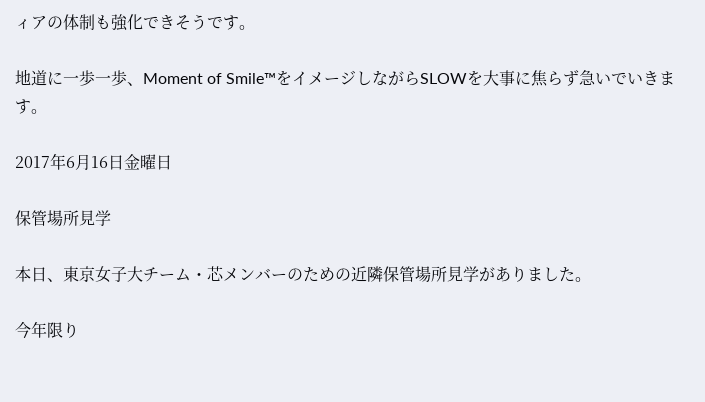ィアの体制も強化できそうです。

地道に一歩一歩、Moment of Smile™をイメージしながらSLOWを大事に焦らず急いでいきます。

2017年6月16日金曜日

保管場所見学

本日、東京女子大チーム・芯メンバーのための近隣保管場所見学がありました。

今年限り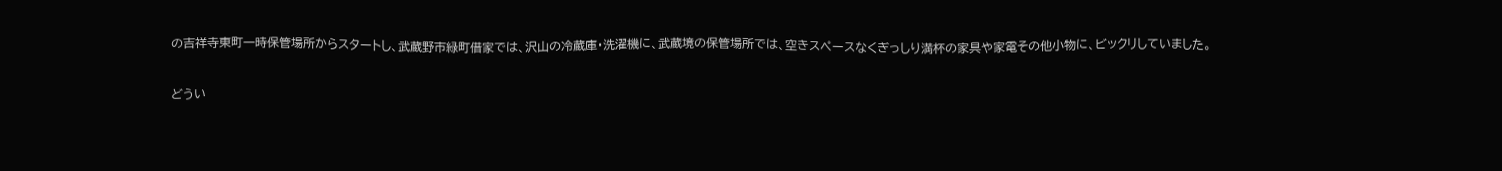の吉祥寺東町一時保管場所からスタートし、武蔵野市緑町借家では、沢山の冷蔵庫・洗濯機に、武蔵境の保管場所では、空きスペースなくぎっしり満杯の家具や家電その他小物に、ビックリしていました。

どうい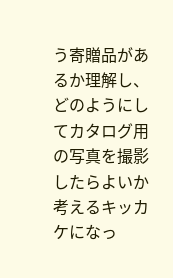う寄贈品があるか理解し、どのようにしてカタログ用の写真を撮影したらよいか考えるキッカケになっ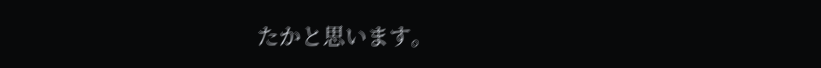たかと思います。